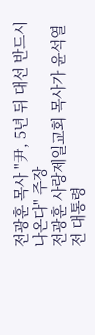전광훈 목사 "尹, 5년 뒤 대선 반드시 나온다" 주장
전광훈 사랑제일교회 목사가 윤석열 전 대통령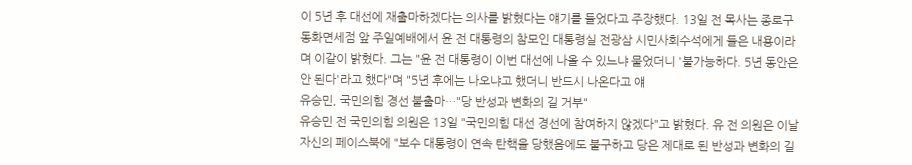이 5년 후 대선에 재출마하겠다는 의사를 밝혔다는 얘기를 들었다고 주장했다. 13일 전 목사는 종로구 동화면세점 앞 주일예배에서 윤 전 대통령의 참모인 대통령실 전광삼 시민사회수석에게 들은 내용이라며 이같이 밝혔다. 그는 "윤 전 대통령이 이번 대선에 나올 수 있느냐 물었더니 '불가능하다. 5년 동안은 안 된다'라고 했다"며 "5년 후에는 나오냐고 했더니 반드시 나온다고 얘
유승민, 국민의힘 경선 불출마…"당 반성과 변화의 길 거부"
유승민 전 국민의힘 의원은 13일 "국민의힘 대선 경선에 참여하지 않겠다"고 밝혔다. 유 전 의원은 이날 자신의 페이스북에 "보수 대통령이 연속 탄핵을 당했음에도 불구하고 당은 제대로 된 반성과 변화의 길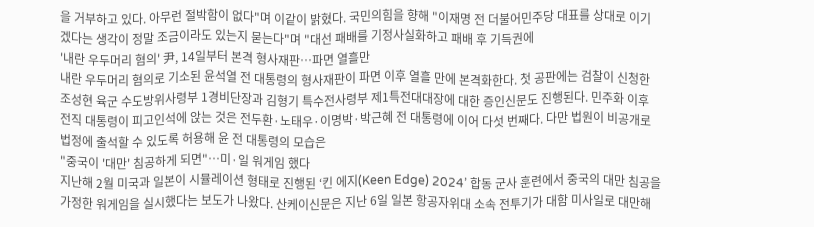을 거부하고 있다. 아무런 절박함이 없다"며 이같이 밝혔다. 국민의힘을 향해 "이재명 전 더불어민주당 대표를 상대로 이기겠다는 생각이 정말 조금이라도 있는지 묻는다"며 "대선 패배를 기정사실화하고 패배 후 기득권에
'내란 우두머리 혐의' 尹, 14일부터 본격 형사재판…파면 열흘만
내란 우두머리 혐의로 기소된 윤석열 전 대통령의 형사재판이 파면 이후 열흘 만에 본격화한다. 첫 공판에는 검찰이 신청한 조성현 육군 수도방위사령부 1경비단장과 김형기 특수전사령부 제1특전대대장에 대한 증인신문도 진행된다. 민주화 이후 전직 대통령이 피고인석에 앉는 것은 전두환·노태우·이명박·박근혜 전 대통령에 이어 다섯 번째다. 다만 법원이 비공개로 법정에 출석할 수 있도록 허용해 윤 전 대통령의 모습은
"중국이 '대만' 침공하게 되면"…미·일 워게임 했다
지난해 2월 미국과 일본이 시뮬레이션 형태로 진행된 ‘킨 에지(Keen Edge) 2024’ 합동 군사 훈련에서 중국의 대만 침공을 가정한 워게임을 실시했다는 보도가 나왔다. 산케이신문은 지난 6일 일본 항공자위대 소속 전투기가 대함 미사일로 대만해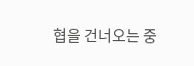협을 건너오는 중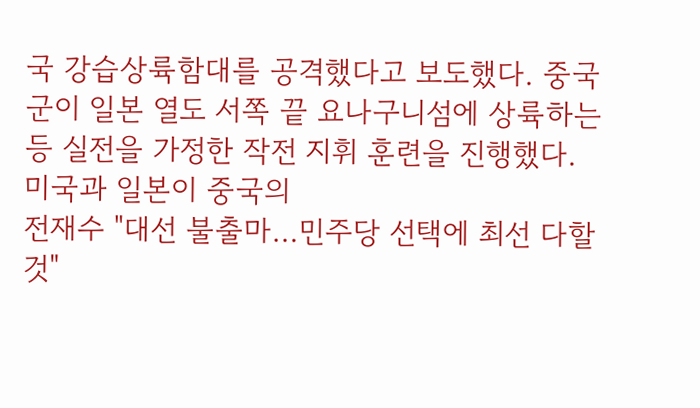국 강습상륙함대를 공격했다고 보도했다. 중국군이 일본 열도 서쪽 끝 요나구니섬에 상륙하는 등 실전을 가정한 작전 지휘 훈련을 진행했다. 미국과 일본이 중국의
전재수 "대선 불출마…민주당 선택에 최선 다할 것"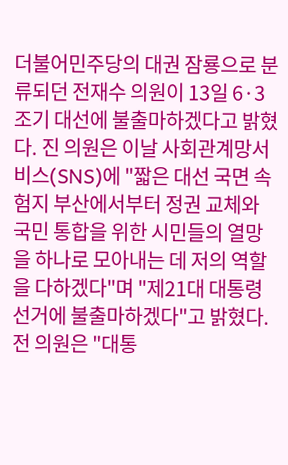더불어민주당의 대권 잠룡으로 분류되던 전재수 의원이 13일 6·3 조기 대선에 불출마하겠다고 밝혔다. 진 의원은 이날 사회관계망서비스(SNS)에 "짧은 대선 국면 속 험지 부산에서부터 정권 교체와 국민 통합을 위한 시민들의 열망을 하나로 모아내는 데 저의 역할을 다하겠다"며 "제21대 대통령 선거에 불출마하겠다"고 밝혔다. 전 의원은 "대통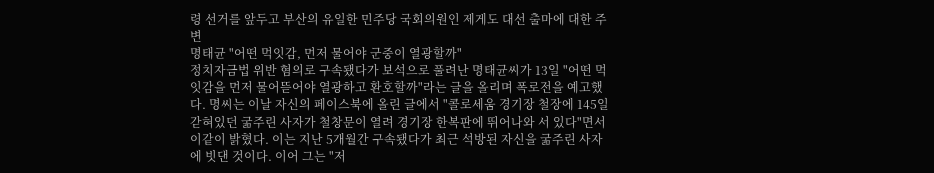령 선거를 앞두고 부산의 유일한 민주당 국회의원인 제게도 대선 출마에 대한 주변
명태균 "어떤 먹잇감, 먼저 물어야 군중이 열광할까"
정치자금법 위반 혐의로 구속됐다가 보석으로 풀려난 명태균씨가 13일 "어떤 먹잇감을 먼저 물어뜯어야 열광하고 환호할까"라는 글을 올리며 폭로전을 예고했다. 명씨는 이날 자신의 페이스북에 올린 글에서 "콜로세움 경기장 철장에 145일 갇혀있던 굶주린 사자가 철창문이 열려 경기장 한복판에 뛰어나와 서 있다"면서 이같이 밝혔다. 이는 지난 5개월간 구속됐다가 최근 석방된 자신을 굶주린 사자에 빗댄 것이다. 이어 그는 "저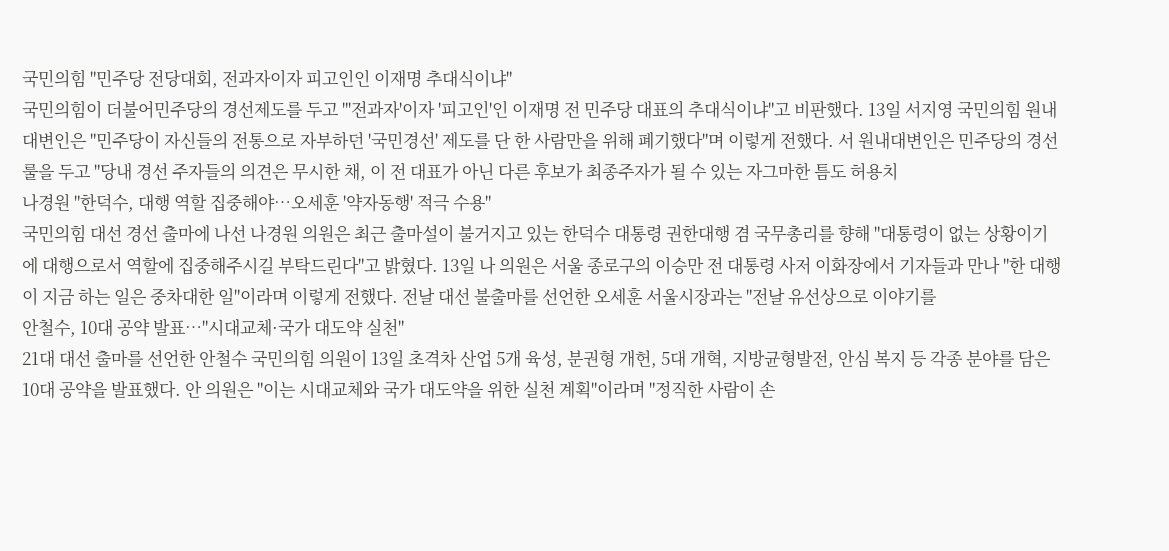국민의힘 "민주당 전당대회, 전과자이자 피고인인 이재명 추대식이냐"
국민의힘이 더불어민주당의 경선제도를 두고 "'전과자'이자 '피고인'인 이재명 전 민주당 대표의 추대식이냐"고 비판했다. 13일 서지영 국민의힘 원내대변인은 "민주당이 자신들의 전통으로 자부하던 '국민경선' 제도를 단 한 사람만을 위해 폐기했다"며 이렇게 전했다. 서 원내대변인은 민주당의 경선 룰을 두고 "당내 경선 주자들의 의견은 무시한 채, 이 전 대표가 아닌 다른 후보가 최종주자가 될 수 있는 자그마한 틈도 허용치
나경원 "한덕수, 대행 역할 집중해야…오세훈 '약자동행' 적극 수용"
국민의힘 대선 경선 출마에 나선 나경원 의원은 최근 출마설이 불거지고 있는 한덕수 대통령 권한대행 겸 국무총리를 향해 "대통령이 없는 상황이기에 대행으로서 역할에 집중해주시길 부탁드린다"고 밝혔다. 13일 나 의원은 서울 종로구의 이승만 전 대통령 사저 이화장에서 기자들과 만나 "한 대행이 지금 하는 일은 중차대한 일"이라며 이렇게 전했다. 전날 대선 불출마를 선언한 오세훈 서울시장과는 "전날 유선상으로 이야기를
안철수, 10대 공약 발표…"시대교체·국가 대도약 실천"
21대 대선 출마를 선언한 안철수 국민의힘 의원이 13일 초격차 산업 5개 육성, 분권형 개헌, 5대 개혁, 지방균형발전, 안심 복지 등 각종 분야를 담은 10대 공약을 발표했다. 안 의원은 "이는 시대교체와 국가 대도약을 위한 실천 계획"이라며 "정직한 사람이 손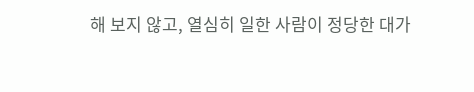해 보지 않고, 열심히 일한 사람이 정당한 대가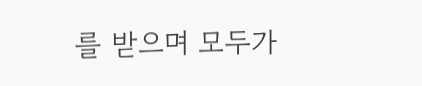를 받으며 모두가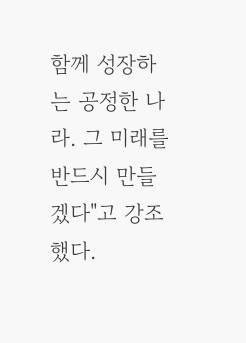함께 성장하는 공정한 나라. 그 미래를 반드시 만들겠다"고 강조했다.